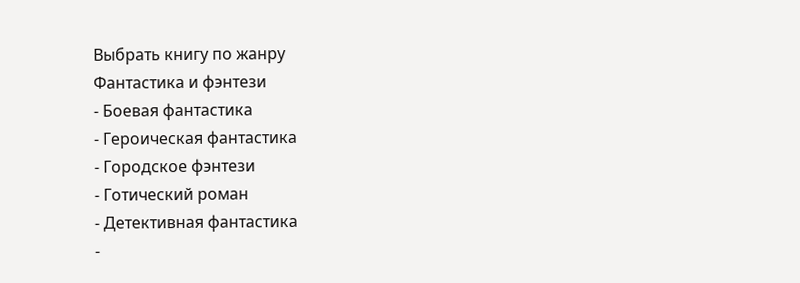Выбрать книгу по жанру
Фантастика и фэнтези
- Боевая фантастика
- Героическая фантастика
- Городское фэнтези
- Готический роман
- Детективная фантастика
-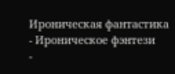Ироническая фантастика
- Ироническое фэнтези
-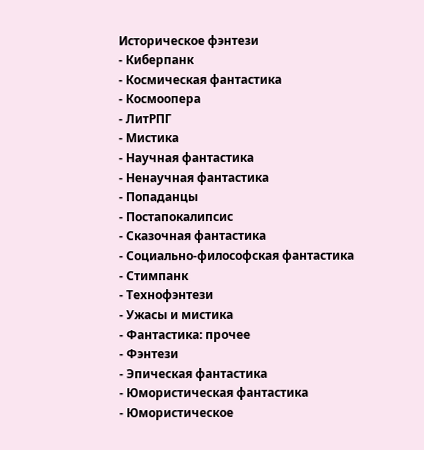Историческое фэнтези
- Киберпанк
- Космическая фантастика
- Космоопера
- ЛитРПГ
- Мистика
- Научная фантастика
- Ненаучная фантастика
- Попаданцы
- Постапокалипсис
- Сказочная фантастика
- Социально-философская фантастика
- Стимпанк
- Технофэнтези
- Ужасы и мистика
- Фантастика: прочее
- Фэнтези
- Эпическая фантастика
- Юмористическая фантастика
- Юмористическое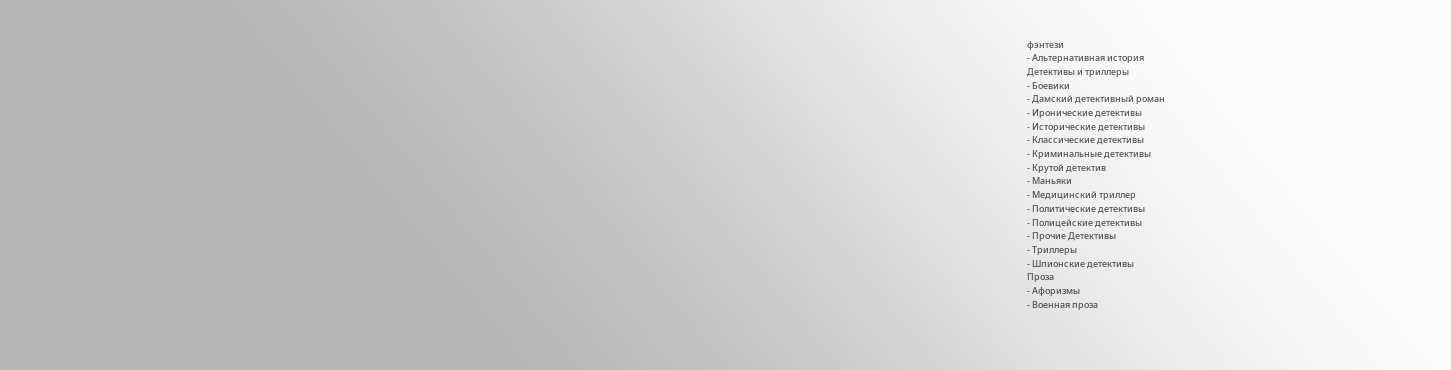фэнтези
- Альтернативная история
Детективы и триллеры
- Боевики
- Дамский детективный роман
- Иронические детективы
- Исторические детективы
- Классические детективы
- Криминальные детективы
- Крутой детектив
- Маньяки
- Медицинский триллер
- Политические детективы
- Полицейские детективы
- Прочие Детективы
- Триллеры
- Шпионские детективы
Проза
- Афоризмы
- Военная проза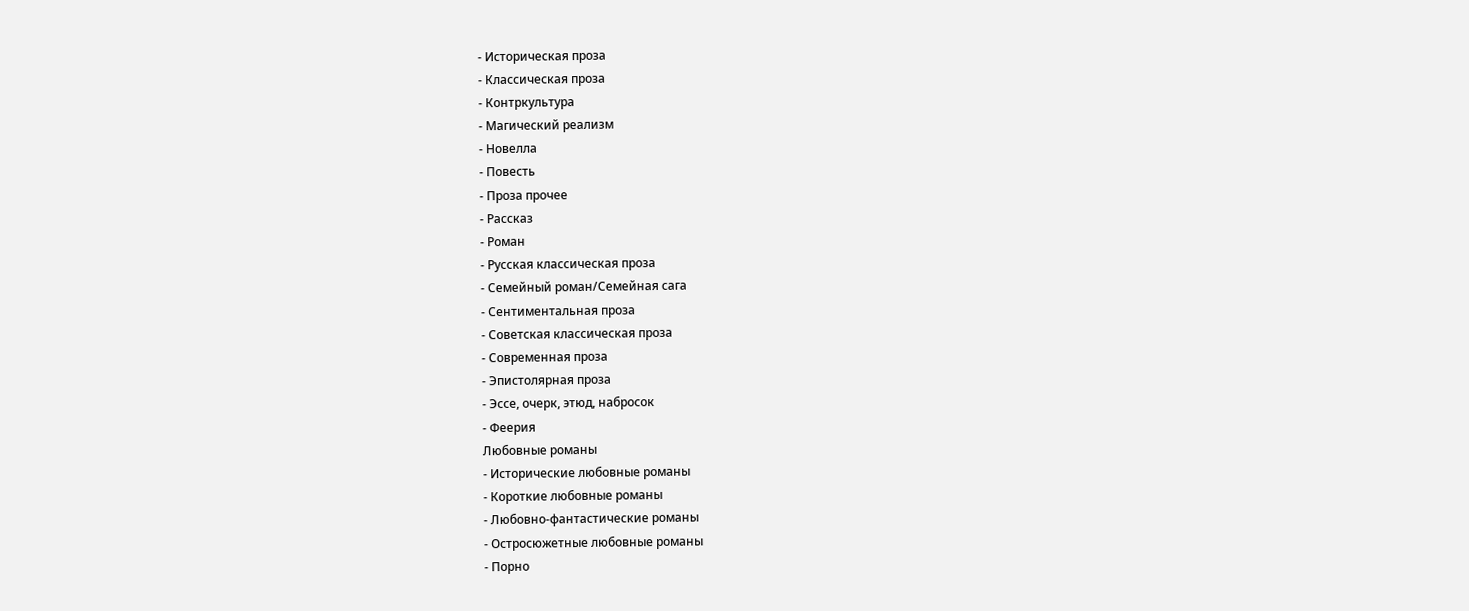- Историческая проза
- Классическая проза
- Контркультура
- Магический реализм
- Новелла
- Повесть
- Проза прочее
- Рассказ
- Роман
- Русская классическая проза
- Семейный роман/Семейная сага
- Сентиментальная проза
- Советская классическая проза
- Современная проза
- Эпистолярная проза
- Эссе, очерк, этюд, набросок
- Феерия
Любовные романы
- Исторические любовные романы
- Короткие любовные романы
- Любовно-фантастические романы
- Остросюжетные любовные романы
- Порно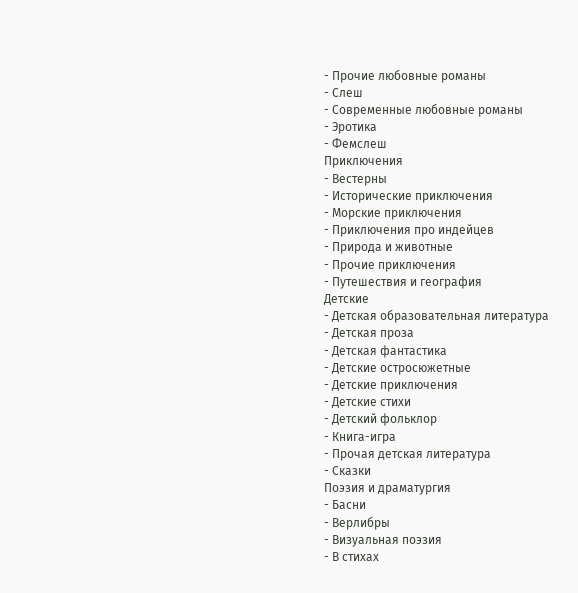- Прочие любовные романы
- Слеш
- Современные любовные романы
- Эротика
- Фемслеш
Приключения
- Вестерны
- Исторические приключения
- Морские приключения
- Приключения про индейцев
- Природа и животные
- Прочие приключения
- Путешествия и география
Детские
- Детская образовательная литература
- Детская проза
- Детская фантастика
- Детские остросюжетные
- Детские приключения
- Детские стихи
- Детский фольклор
- Книга-игра
- Прочая детская литература
- Сказки
Поэзия и драматургия
- Басни
- Верлибры
- Визуальная поэзия
- В стихах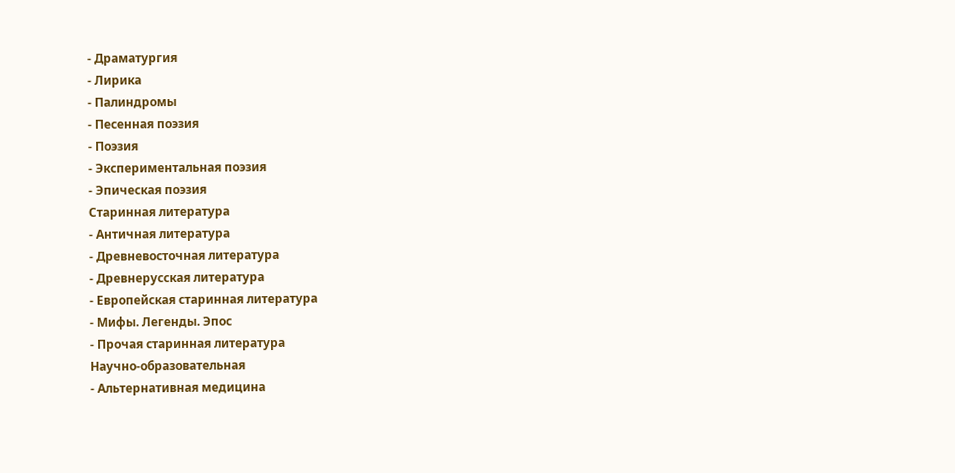- Драматургия
- Лирика
- Палиндромы
- Песенная поэзия
- Поэзия
- Экспериментальная поэзия
- Эпическая поэзия
Старинная литература
- Античная литература
- Древневосточная литература
- Древнерусская литература
- Европейская старинная литература
- Мифы. Легенды. Эпос
- Прочая старинная литература
Научно-образовательная
- Альтернативная медицина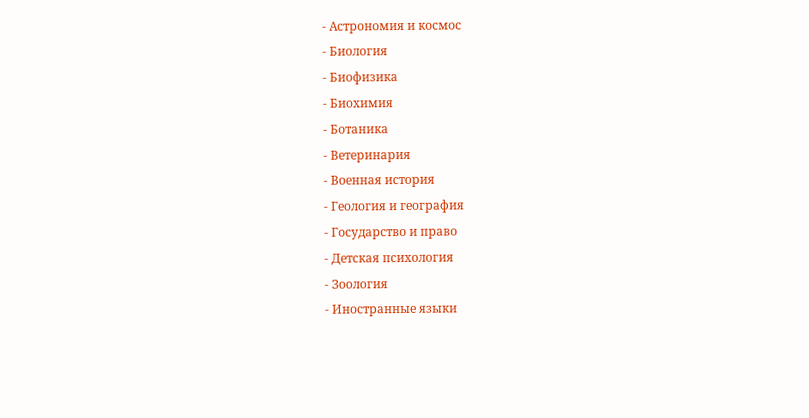- Астрономия и космос
- Биология
- Биофизика
- Биохимия
- Ботаника
- Ветеринария
- Военная история
- Геология и география
- Государство и право
- Детская психология
- Зоология
- Иностранные языки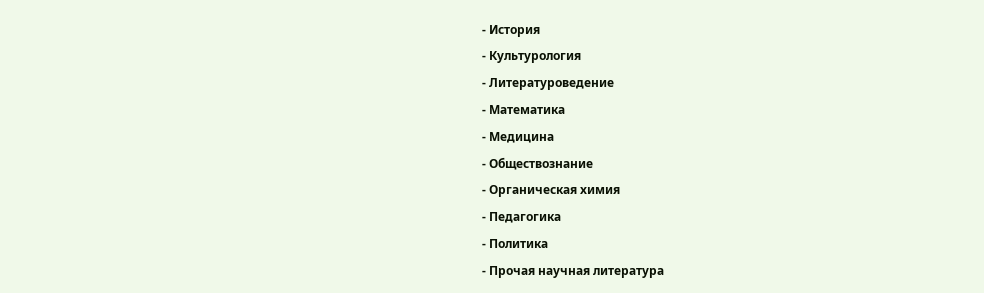- История
- Культурология
- Литературоведение
- Математика
- Медицина
- Обществознание
- Органическая химия
- Педагогика
- Политика
- Прочая научная литература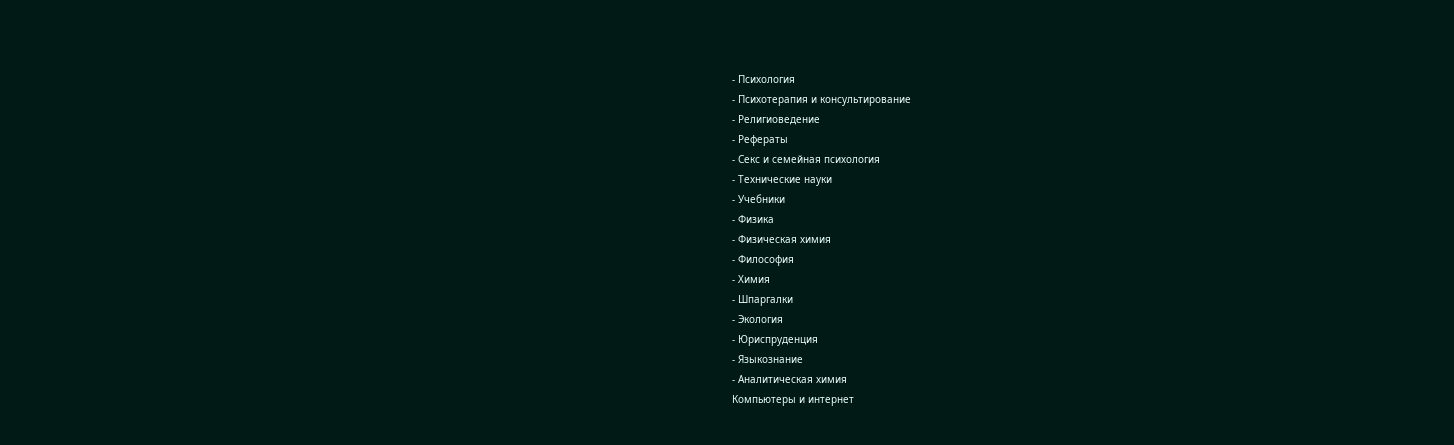- Психология
- Психотерапия и консультирование
- Религиоведение
- Рефераты
- Секс и семейная психология
- Технические науки
- Учебники
- Физика
- Физическая химия
- Философия
- Химия
- Шпаргалки
- Экология
- Юриспруденция
- Языкознание
- Аналитическая химия
Компьютеры и интернет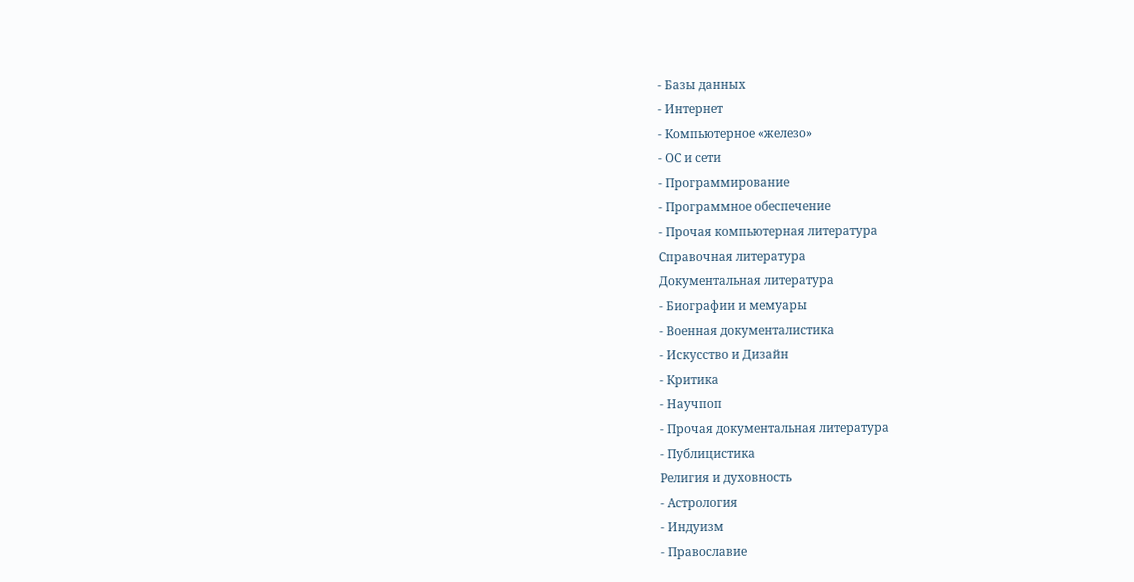- Базы данных
- Интернет
- Компьютерное «железо»
- ОС и сети
- Программирование
- Программное обеспечение
- Прочая компьютерная литература
Справочная литература
Документальная литература
- Биографии и мемуары
- Военная документалистика
- Искусство и Дизайн
- Критика
- Научпоп
- Прочая документальная литература
- Публицистика
Религия и духовность
- Астрология
- Индуизм
- Православие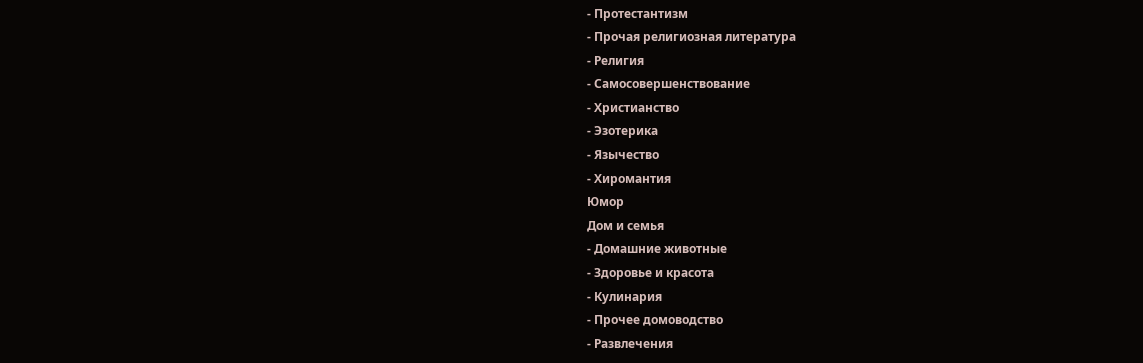- Протестантизм
- Прочая религиозная литература
- Религия
- Самосовершенствование
- Христианство
- Эзотерика
- Язычество
- Хиромантия
Юмор
Дом и семья
- Домашние животные
- Здоровье и красота
- Кулинария
- Прочее домоводство
- Развлечения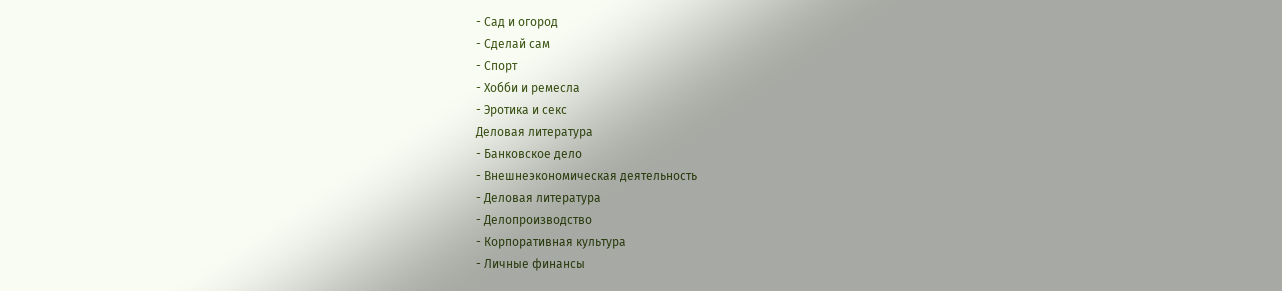- Сад и огород
- Сделай сам
- Спорт
- Хобби и ремесла
- Эротика и секс
Деловая литература
- Банковское дело
- Внешнеэкономическая деятельность
- Деловая литература
- Делопроизводство
- Корпоративная культура
- Личные финансы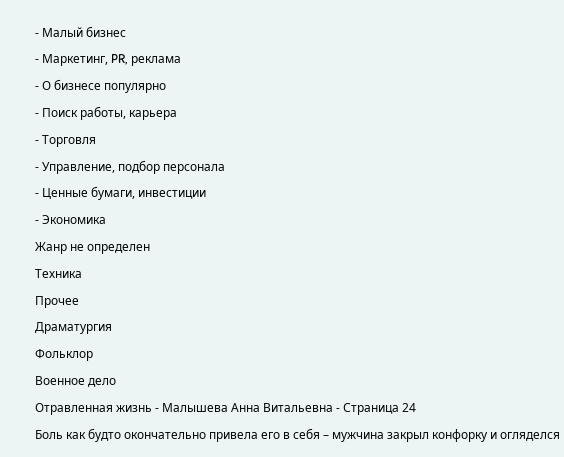- Малый бизнес
- Маркетинг, PR, реклама
- О бизнесе популярно
- Поиск работы, карьера
- Торговля
- Управление, подбор персонала
- Ценные бумаги, инвестиции
- Экономика
Жанр не определен
Техника
Прочее
Драматургия
Фольклор
Военное дело
Отравленная жизнь - Малышева Анна Витальевна - Страница 24
Боль как будто окончательно привела его в себя – мужчина закрыл конфорку и огляделся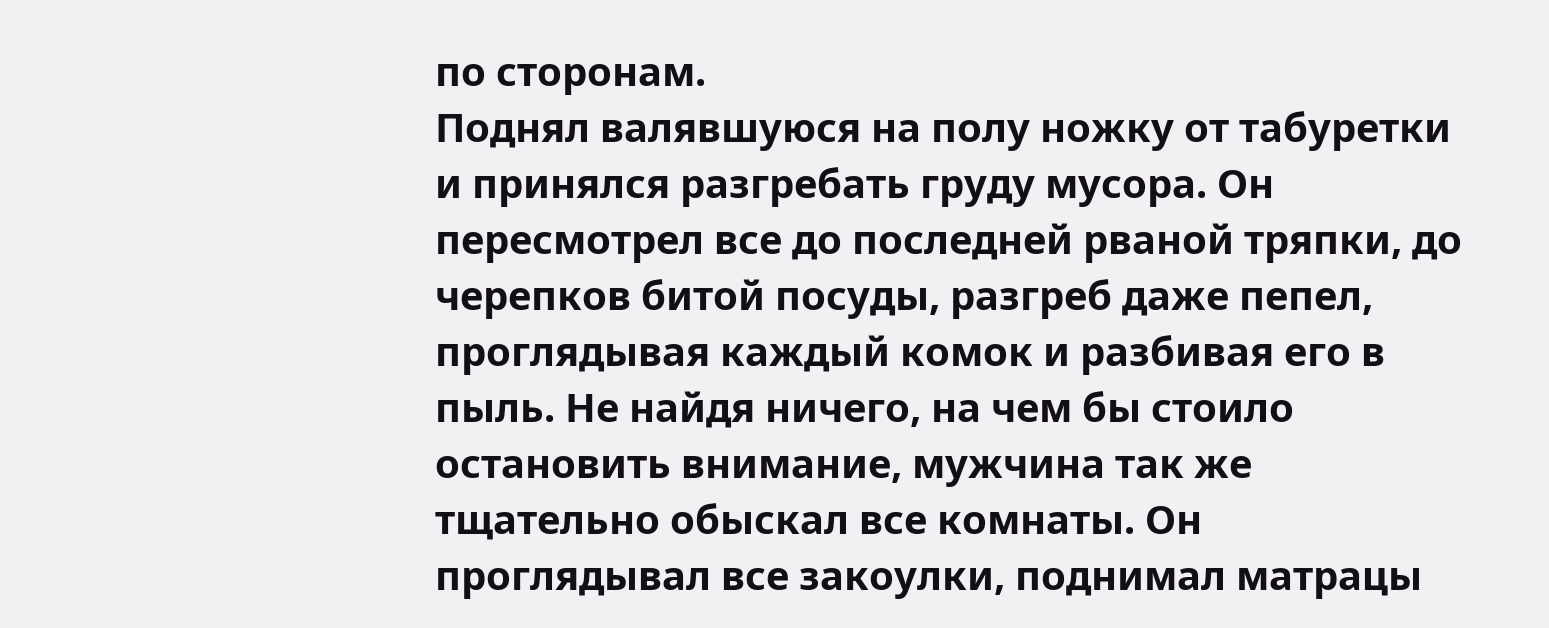по сторонам.
Поднял валявшуюся на полу ножку от табуретки и принялся разгребать груду мусора. Он пересмотрел все до последней рваной тряпки, до черепков битой посуды, разгреб даже пепел, проглядывая каждый комок и разбивая его в пыль. Не найдя ничего, на чем бы стоило остановить внимание, мужчина так же тщательно обыскал все комнаты. Он проглядывал все закоулки, поднимал матрацы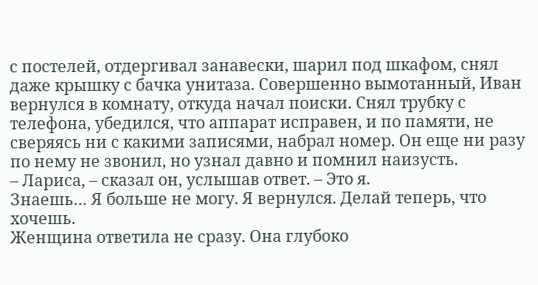с постелей, отдергивал занавески, шарил под шкафом, снял даже крышку с бачка унитаза. Совершенно вымотанный, Иван вернулся в комнату, откуда начал поиски. Снял трубку с телефона, убедился, что аппарат исправен, и по памяти, не сверяясь ни с какими записями, набрал номер. Он еще ни разу по нему не звонил, но узнал давно и помнил наизусть.
– Лариса, – сказал он, услышав ответ. – Это я.
Знаешь… Я больше не могу. Я вернулся. Делай теперь, что хочешь.
Женщина ответила не сразу. Она глубоко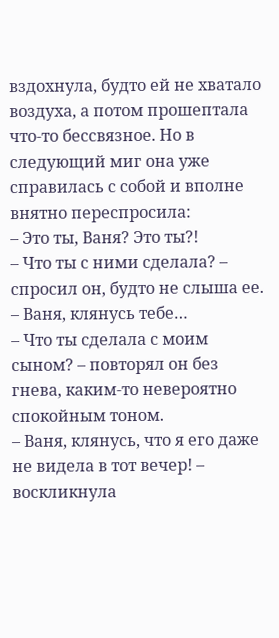вздохнула, будто ей не хватало воздуха, а потом прошептала что-то бессвязное. Но в следующий миг она уже справилась с собой и вполне внятно переспросила:
– Это ты, Ваня? Это ты?!
– Что ты с ними сделала? – спросил он, будто не слыша ее.
– Ваня, клянусь тебе…
– Что ты сделала с моим сыном? – повторял он без гнева, каким-то невероятно спокойным тоном.
– Ваня, клянусь, что я его даже не видела в тот вечер! – воскликнула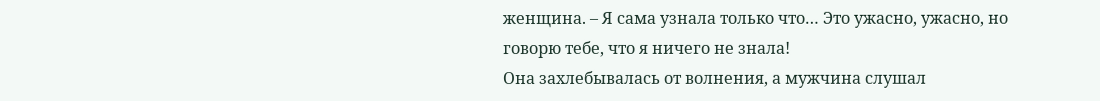женщина. – Я сама узнала только что… Это ужасно, ужасно, но говорю тебе, что я ничего не знала!
Она захлебывалась от волнения, а мужчина слушал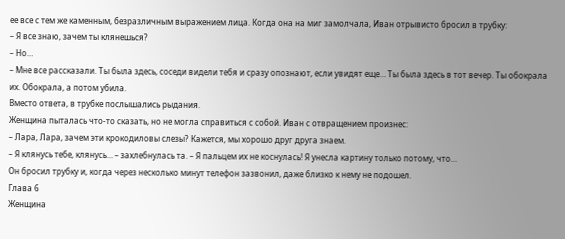ее все с тем же каменным, безразличным выражением лица. Когда она на миг замолчала, Иван отрывисто бросил в трубку:
– Я все знаю, зачем ты клянешься?
– Но…
– Мне все рассказали. Ты была здесь, соседи видели тебя и сразу опознают, если увидят еще… Ты была здесь в тот вечер. Ты обокрала их. Обокрала, а потом убила.
Вместо ответа, в трубке послышались рыдания.
Женщина пыталась что-то сказать, но не могла справиться с собой. Иван с отвращением произнес:
– Лара, Лара, зачем эти крокодиловы слезы? Кажется, мы хорошо друг друга знаем.
– Я клянусь тебе, клянусь… – захлебнулась та. – Я пальцем их не коснулась! Я унесла картину только потому, что…
Он бросил трубку и, когда через несколько минут телефон зазвонил, даже близко к нему не подошел.
Глава 6
Женщина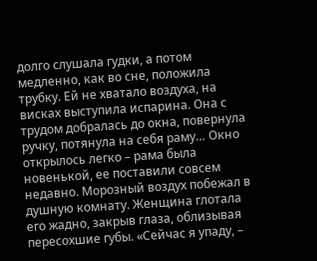долго слушала гудки, а потом медленно, как во сне, положила трубку. Ей не хватало воздуха, на висках выступила испарина. Она с трудом добралась до окна, повернула ручку, потянула на себя раму… Окно открылось легко – рама была новенькой, ее поставили совсем недавно. Морозный воздух побежал в душную комнату. Женщина глотала его жадно, закрыв глаза, облизывая пересохшие губы. «Сейчас я упаду, –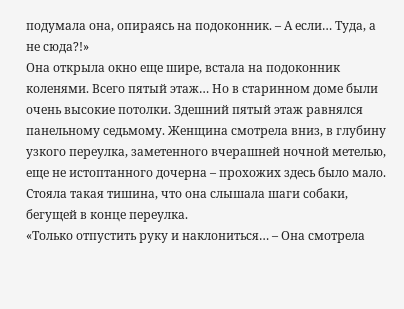подумала она, опираясь на подоконник. – А если… Туда, а не сюда?!»
Она открыла окно еще шире, встала на подоконник коленями. Всего пятый этаж… Но в старинном доме были очень высокие потолки. Здешний пятый этаж равнялся панельному седьмому. Женщина смотрела вниз, в глубину узкого переулка, заметенного вчерашней ночной метелью, еще не истоптанного дочерна – прохожих здесь было мало.
Стояла такая тишина, что она слышала шаги собаки, бегущей в конце переулка.
«Только отпустить руку и наклониться… – Она смотрела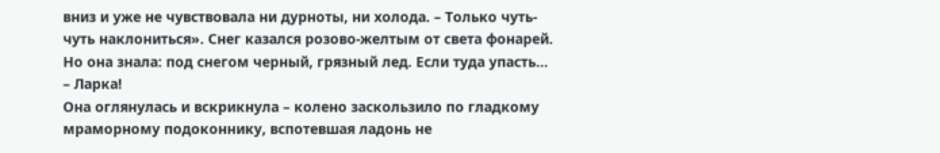вниз и уже не чувствовала ни дурноты, ни холода. – Только чуть-чуть наклониться». Снег казался розово-желтым от света фонарей. Но она знала: под снегом черный, грязный лед. Если туда упасть…
– Ларка!
Она оглянулась и вскрикнула – колено заскользило по гладкому мраморному подоконнику, вспотевшая ладонь не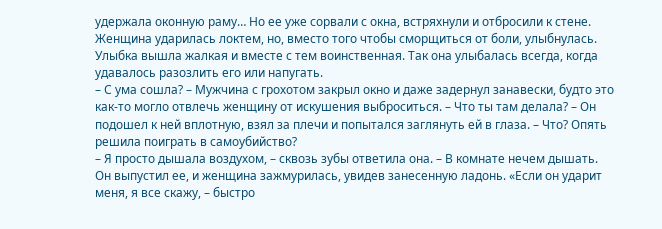удержала оконную раму… Но ее уже сорвали с окна, встряхнули и отбросили к стене. Женщина ударилась локтем, но, вместо того чтобы сморщиться от боли, улыбнулась. Улыбка вышла жалкая и вместе с тем воинственная. Так она улыбалась всегда, когда удавалось разозлить его или напугать.
– С ума сошла? – Мужчина с грохотом закрыл окно и даже задернул занавески, будто это как-то могло отвлечь женщину от искушения выброситься. – Что ты там делала? – Он подошел к ней вплотную, взял за плечи и попытался заглянуть ей в глаза. – Что? Опять решила поиграть в самоубийство?
– Я просто дышала воздухом, – сквозь зубы ответила она. – В комнате нечем дышать.
Он выпустил ее, и женщина зажмурилась, увидев занесенную ладонь. «Если он ударит меня, я все скажу, – быстро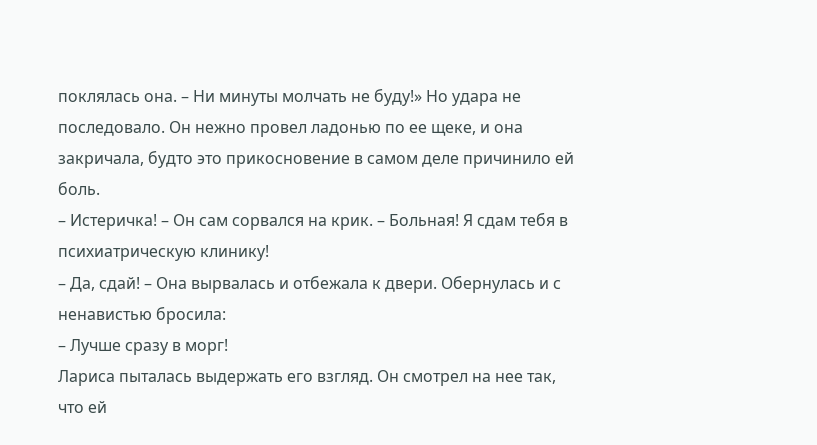поклялась она. – Ни минуты молчать не буду!» Но удара не последовало. Он нежно провел ладонью по ее щеке, и она закричала, будто это прикосновение в самом деле причинило ей боль.
– Истеричка! – Он сам сорвался на крик. – Больная! Я сдам тебя в психиатрическую клинику!
– Да, сдай! – Она вырвалась и отбежала к двери. Обернулась и с ненавистью бросила:
– Лучше сразу в морг!
Лариса пыталась выдержать его взгляд. Он смотрел на нее так, что ей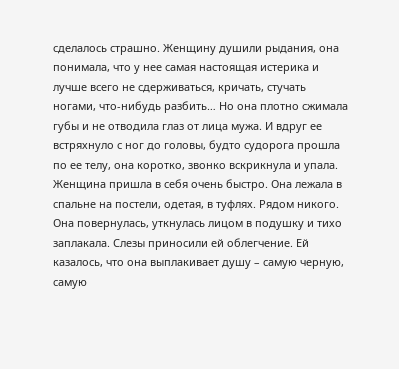сделалось страшно. Женщину душили рыдания, она понимала, что у нее самая настоящая истерика и лучше всего не сдерживаться, кричать, стучать ногами, что-нибудь разбить… Но она плотно сжимала губы и не отводила глаз от лица мужа. И вдруг ее встряхнуло с ног до головы, будто судорога прошла по ее телу, она коротко, звонко вскрикнула и упала.
Женщина пришла в себя очень быстро. Она лежала в спальне на постели, одетая, в туфлях. Рядом никого. Она повернулась, уткнулась лицом в подушку и тихо заплакала. Слезы приносили ей облегчение. Ей казалось, что она выплакивает душу – самую черную, самую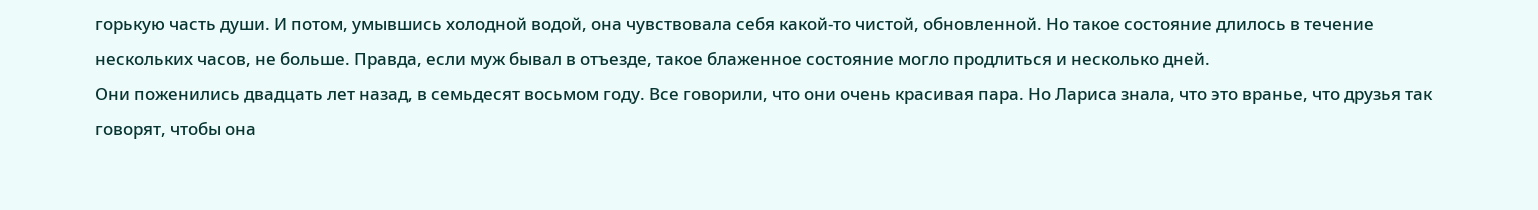горькую часть души. И потом, умывшись холодной водой, она чувствовала себя какой-то чистой, обновленной. Но такое состояние длилось в течение нескольких часов, не больше. Правда, если муж бывал в отъезде, такое блаженное состояние могло продлиться и несколько дней.
Они поженились двадцать лет назад, в семьдесят восьмом году. Все говорили, что они очень красивая пара. Но Лариса знала, что это вранье, что друзья так говорят, чтобы она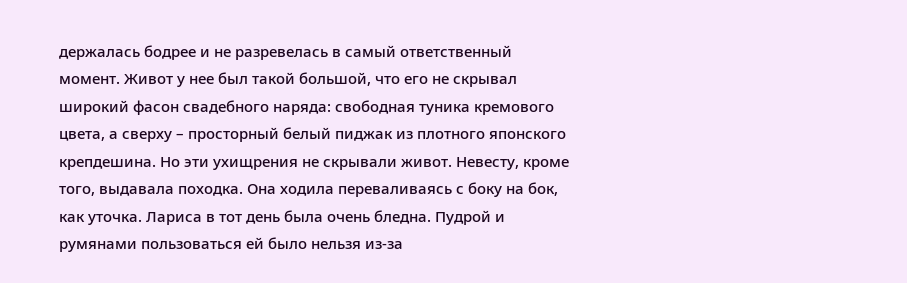держалась бодрее и не разревелась в самый ответственный момент. Живот у нее был такой большой, что его не скрывал широкий фасон свадебного наряда: свободная туника кремового цвета, а сверху – просторный белый пиджак из плотного японского крепдешина. Но эти ухищрения не скрывали живот. Невесту, кроме того, выдавала походка. Она ходила переваливаясь с боку на бок, как уточка. Лариса в тот день была очень бледна. Пудрой и румянами пользоваться ей было нельзя из-за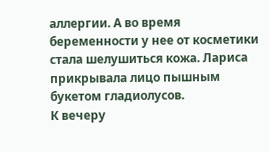аллергии. А во время беременности у нее от косметики стала шелушиться кожа. Лариса прикрывала лицо пышным букетом гладиолусов.
К вечеру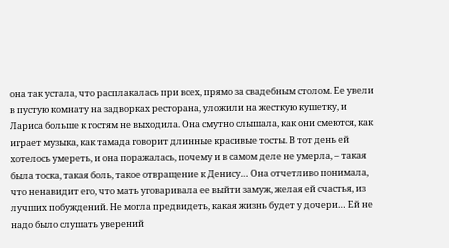она так устала, что расплакалась при всех, прямо за свадебным столом. Ее увели в пустую комнату на задворках ресторана, уложили на жесткую кушетку, и Лариса больше к гостям не выходила. Она смутно слышала, как они смеются, как играет музыка, как тамада говорит длинные красивые тосты. В тот день ей хотелось умереть, и она поражалась, почему и в самом деле не умерла, – такая была тоска, такая боль, такое отвращение к Денису… Она отчетливо понимала, что ненавидит его, что мать уговаривала ее выйти замуж, желая ей счастья, из лучших побуждений. Не могла предвидеть, какая жизнь будет у дочери… Ей не надо было слушать уверений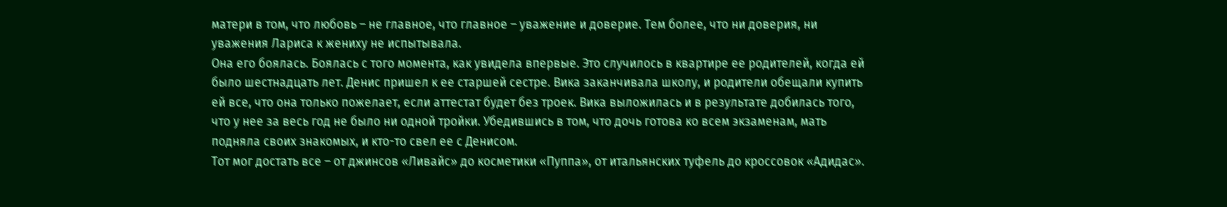матери в том, что любовь – не главное, что главное – уважение и доверие. Тем более, что ни доверия, ни уважения Лариса к жениху не испытывала.
Она его боялась. Боялась с того момента, как увидела впервые. Это случилось в квартире ее родителей, когда ей было шестнадцать лет. Денис пришел к ее старшей сестре. Вика заканчивала школу, и родители обещали купить ей все, что она только пожелает, если аттестат будет без троек. Вика выложилась и в результате добилась того, что у нее за весь год не было ни одной тройки. Убедившись в том, что дочь готова ко всем экзаменам, мать подняла своих знакомых, и кто-то свел ее с Денисом.
Тот мог достать все – от джинсов «Ливайс» до косметики «Пуппа», от итальянских туфель до кроссовок «Адидас».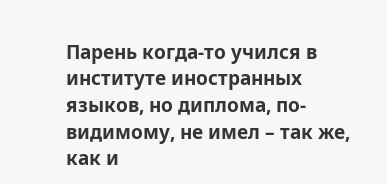Парень когда-то учился в институте иностранных языков, но диплома, по-видимому, не имел – так же, как и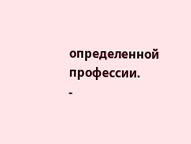определенной профессии.
-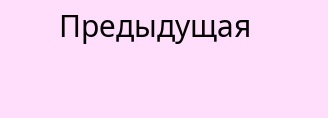Предыдущая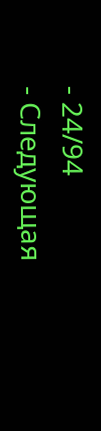- 24/94
- Следующая